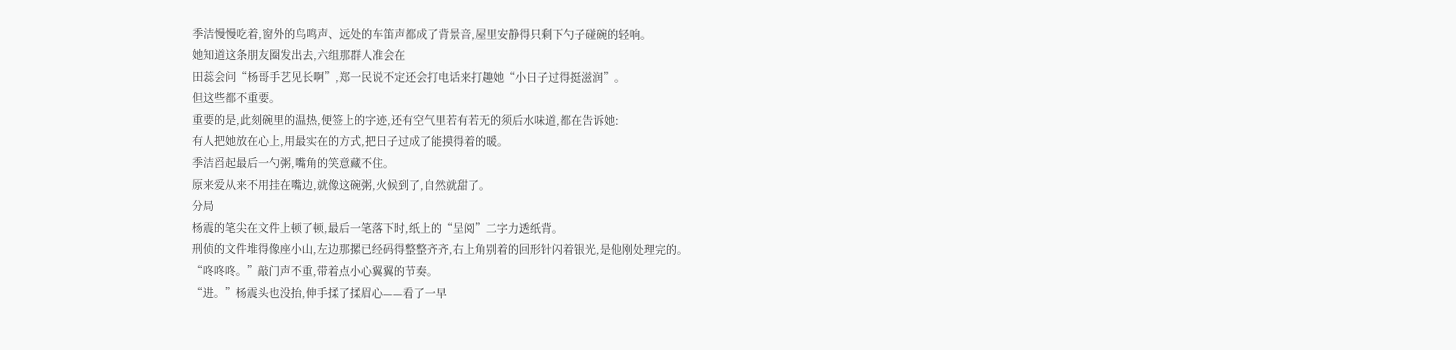季洁慢慢吃着,窗外的鸟鸣声、远处的车笛声都成了背景音,屋里安静得只剩下勺子碰碗的轻响。
她知道这条朋友圈发出去,六组那群人准会在
田蕊会问“杨哥手艺见长啊”,郑一民说不定还会打电话来打趣她“小日子过得挺滋润”。
但这些都不重要。
重要的是,此刻碗里的温热,便签上的字迹,还有空气里若有若无的须后水味道,都在告诉她:
有人把她放在心上,用最实在的方式,把日子过成了能摸得着的暖。
季洁舀起最后一勺粥,嘴角的笑意藏不住。
原来爱从来不用挂在嘴边,就像这碗粥,火候到了,自然就甜了。
分局
杨震的笔尖在文件上顿了顿,最后一笔落下时,纸上的“呈阅”二字力透纸背。
刑侦的文件堆得像座小山,左边那摞已经码得整整齐齐,右上角别着的回形针闪着银光,是他刚处理完的。
“咚咚咚。”敲门声不重,带着点小心翼翼的节奏。
“进。”杨震头也没抬,伸手揉了揉眉心——看了一早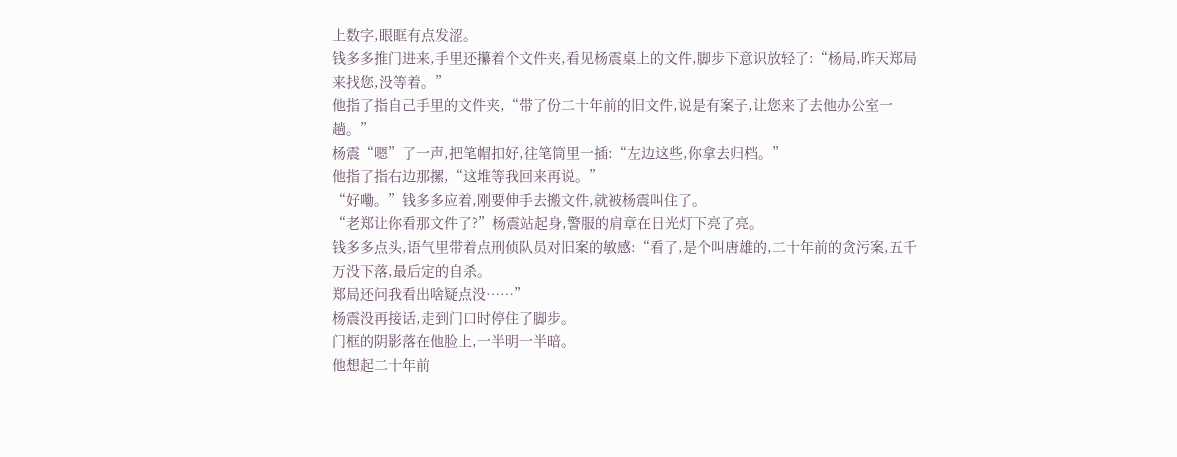上数字,眼眶有点发涩。
钱多多推门进来,手里还攥着个文件夹,看见杨震桌上的文件,脚步下意识放轻了:“杨局,昨天郑局来找您,没等着。”
他指了指自己手里的文件夹,“带了份二十年前的旧文件,说是有案子,让您来了去他办公室一趟。”
杨震“嗯”了一声,把笔帽扣好,往笔筒里一插:“左边这些,你拿去归档。”
他指了指右边那摞,“这堆等我回来再说。”
“好嘞。”钱多多应着,刚要伸手去搬文件,就被杨震叫住了。
“老郑让你看那文件了?”杨震站起身,警服的肩章在日光灯下亮了亮。
钱多多点头,语气里带着点刑侦队员对旧案的敏感:“看了,是个叫唐雄的,二十年前的贪污案,五千万没下落,最后定的自杀。
郑局还问我看出啥疑点没……”
杨震没再接话,走到门口时停住了脚步。
门框的阴影落在他脸上,一半明一半暗。
他想起二十年前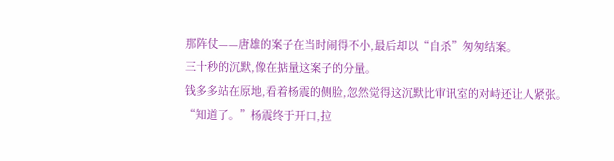那阵仗——唐雄的案子在当时闹得不小,最后却以“自杀”匆匆结案。
三十秒的沉默,像在掂量这案子的分量。
钱多多站在原地,看着杨震的侧脸,忽然觉得这沉默比审讯室的对峙还让人紧张。
“知道了。”杨震终于开口,拉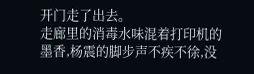开门走了出去。
走廊里的消毒水味混着打印机的墨香,杨震的脚步声不疾不徐,没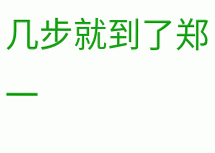几步就到了郑一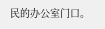民的办公室门口。